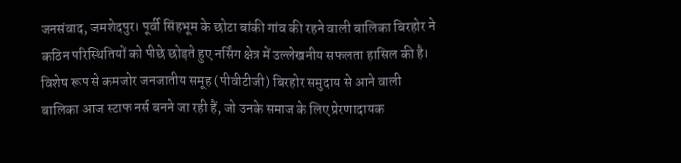जनसंवाद, जमशेदपुर। पूर्वी सिंहभूम के छोटा बांकी गांव की रहने वाली बालिका बिरहोर ने कठिन परिस्थितियों को पीछे छोड़ते हुए नर्सिंग क्षेत्र में उल्लेखनीय सफलता हासिल की है। विशेष रूप से कमजोर जनजातीय समूह (पीवीटीजी) बिरहोर समुदाय से आने वाली बालिका आज स्टाफ नर्स बनने जा रही हैं, जो उनके समाज के लिए प्रेरणादायक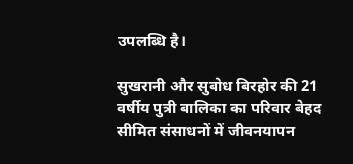उपलब्धि है।

सुखरानी और सुबोध बिरहोर की 21 वर्षीय पुत्री बालिका का परिवार बेहद सीमित संसाधनों में जीवनयापन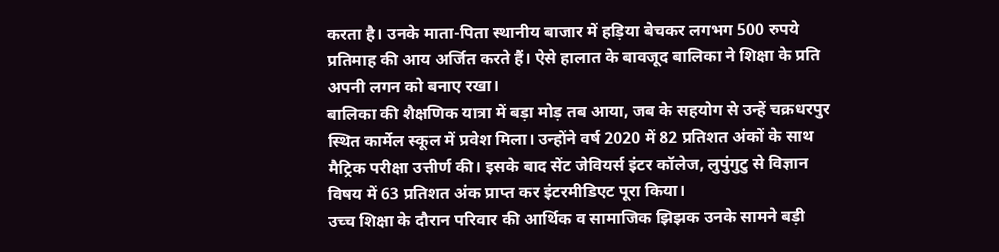करता है। उनके माता-पिता स्थानीय बाजार में हड़िया बेचकर लगभग 500 रुपये प्रतिमाह की आय अर्जित करते हैं। ऐसे हालात के बावजूद बालिका ने शिक्षा के प्रति अपनी लगन को बनाए रखा।
बालिका की शैक्षणिक यात्रा में बड़ा मोड़ तब आया, जब के सहयोग से उन्हें चक्रधरपुर स्थित कार्मेल स्कूल में प्रवेश मिला। उन्होंने वर्ष 2020 में 82 प्रतिशत अंकों के साथ मैट्रिक परीक्षा उत्तीर्ण की। इसके बाद सेंट जेवियर्स इंटर कॉलेज, लुपुंगुटु से विज्ञान विषय में 63 प्रतिशत अंक प्राप्त कर इंटरमीडिएट पूरा किया।
उच्च शिक्षा के दौरान परिवार की आर्थिक व सामाजिक झिझक उनके सामने बड़ी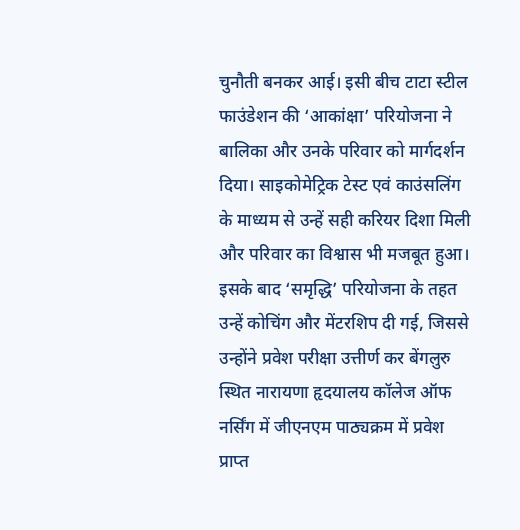चुनौती बनकर आई। इसी बीच टाटा स्टील फाउंडेशन की ‘आकांक्षा’ परियोजना ने बालिका और उनके परिवार को मार्गदर्शन दिया। साइकोमेट्रिक टेस्ट एवं काउंसलिंग के माध्यम से उन्हें सही करियर दिशा मिली और परिवार का विश्वास भी मजबूत हुआ।
इसके बाद ‘समृद्धि’ परियोजना के तहत उन्हें कोचिंग और मेंटरशिप दी गई, जिससे उन्होंने प्रवेश परीक्षा उत्तीर्ण कर बेंगलुरु स्थित नारायणा हृदयालय कॉलेज ऑफ नर्सिंग में जीएनएम पाठ्यक्रम में प्रवेश प्राप्त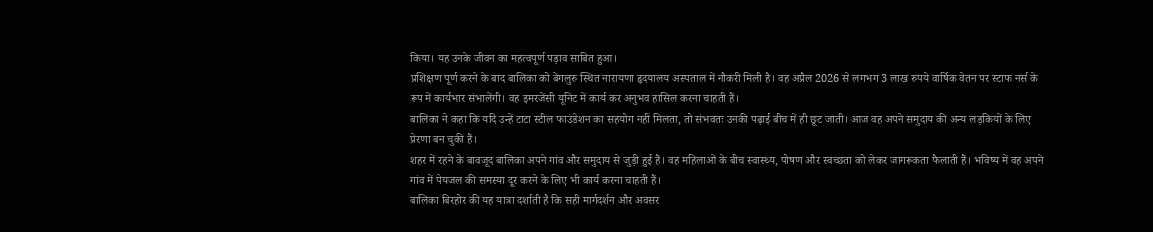किया। यह उनके जीवन का महत्वपूर्ण पड़ाव साबित हुआ।
प्रशिक्षण पूर्ण करने के बाद बालिका को बेंगलुरु स्थित नारायणा हृदयालय अस्पताल में नौकरी मिली है। वह अप्रैल 2026 से लगभग 3 लाख रुपये वार्षिक वेतन पर स्टाफ नर्स के रूप में कार्यभार संभालेंगी। वह इमरजेंसी यूनिट में कार्य कर अनुभव हासिल करना चाहती हैं।
बालिका ने कहा कि यदि उन्हें टाटा स्टील फाउंडेशन का सहयोग नहीं मिलता, तो संभवतः उनकी पढ़ाई बीच में ही छूट जाती। आज वह अपने समुदाय की अन्य लड़कियों के लिए प्रेरणा बन चुकी हैं।
शहर में रहने के बावजूद बालिका अपने गांव और समुदाय से जुड़ी हुई हैं। वह महिलाओं के बीच स्वास्थ्य, पोषण और स्वच्छता को लेकर जागरूकता फैलाती हैं। भविष्य में वह अपने गांव में पेयजल की समस्या दूर करने के लिए भी कार्य करना चाहती हैं।
बालिका बिरहोर की यह यात्रा दर्शाती है कि सही मार्गदर्शन और अवसर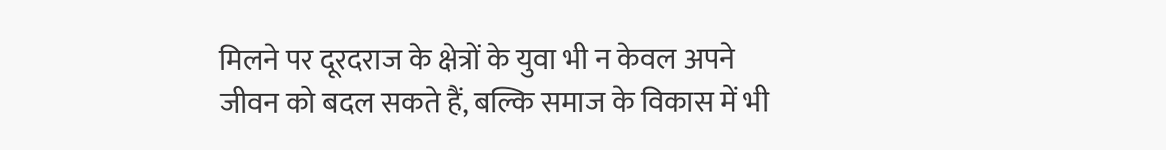मिलने पर दूरदराज के क्षेत्रों के युवा भी न केवल अपने जीवन को बदल सकते हैं, बल्कि समाज के विकास में भी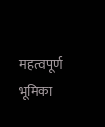महत्वपूर्ण भूमिका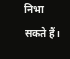निभा सकते हैं।